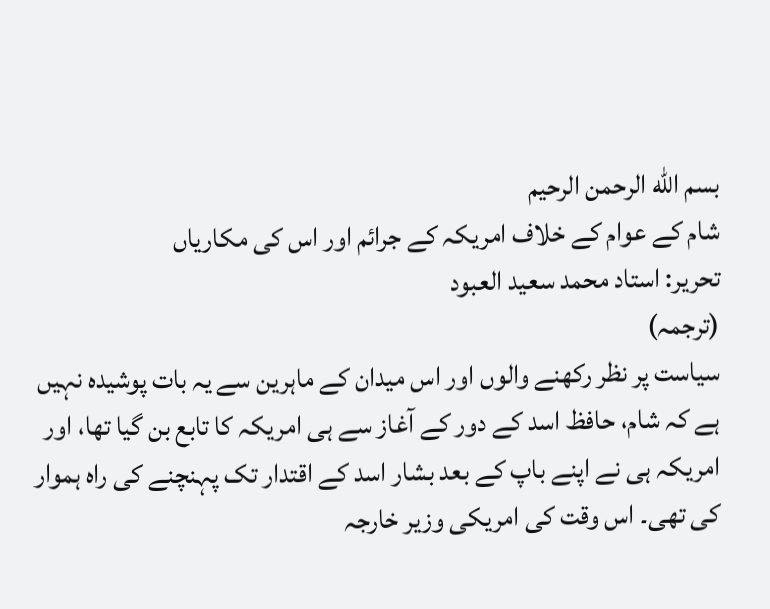بسم الله الرحمن الرحيم
شام کے عوام کے خلاف امریکہ کے جرائم اور اس کی مکاریاں
تحریر: استاد محمد سعید العبود
(ترجمہ)
سیاست پر نظر رکھنے والوں اور اس میدان کے ماہرین سے یہ بات پوشیدہ نہیں ہے کہ شام، حافظ اسد کے دور کے آغاز سے ہی امریکہ کا تابع بن گیا تھا، اور امریکہ ہی نے اپنے باپ کے بعد بشار اسد کے اقتدار تک پہنچنے کی راہ ہموار کی تھی۔ اس وقت کی امریکی وزیر خارجہ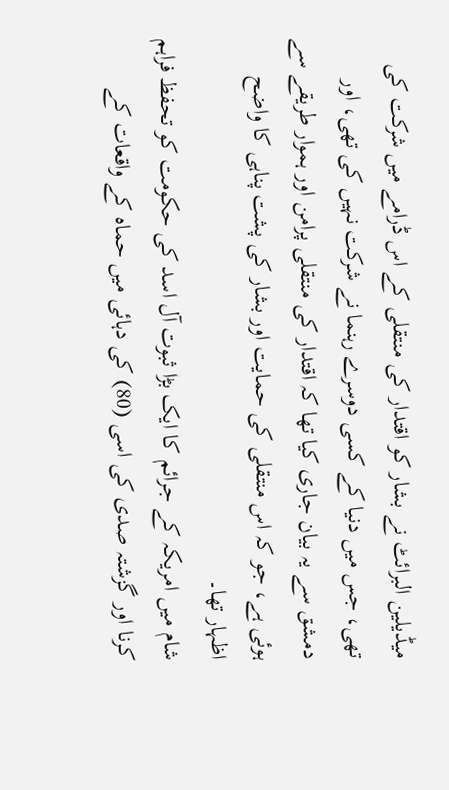میڈیلین البرائٹ نے بشار کو اقتدار کی منتقلی کے اس ڈرامے میں شرکت کی تھی، جس میں دنیا کے کسی دوسرے رہنما نے شرکت نہیں کی تھی، اور دمشق سے یہ بیان جاری کیا تھا کہ اقتدار کی منتقلی پرامن اور ہموار طریقے سے ہوئی ہے، جو کہ اس منتقلی کی حمایت اور بشار کی پشت پناہی کا واضح اظہار تھا۔
شام میں امریکہ کے جرائم کا ایک بڑا ثبوت آل اسد کی حکومت کو تحفظ فراہم کرنا اور گزشتہ صدی کی اسی (80) کی دہائی میں حماہ کے واقعات کے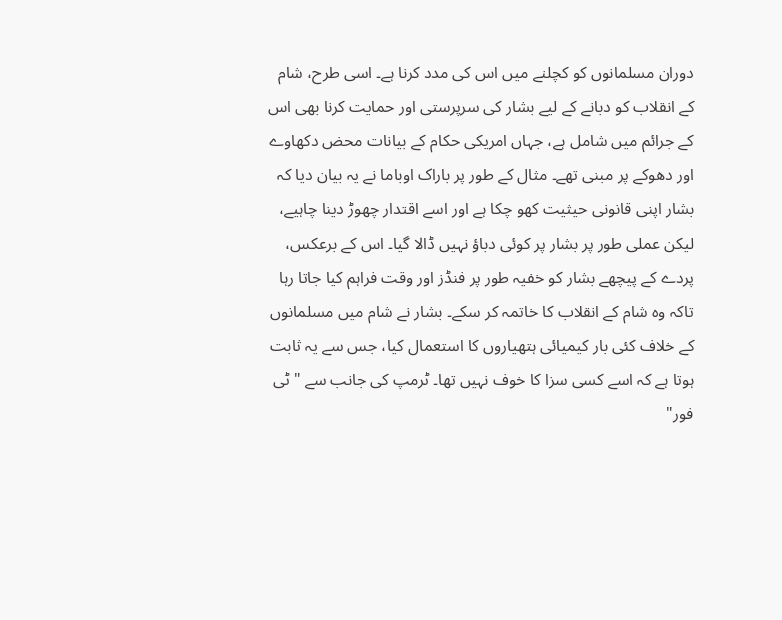دوران مسلمانوں کو کچلنے میں اس کی مدد کرنا ہے۔ اسی طرح، شام کے انقلاب کو دبانے کے لیے بشار کی سرپرستی اور حمایت کرنا بھی اس کے جرائم میں شامل ہے، جہاں امریکی حکام کے بیانات محض دکھاوے اور دھوکے پر مبنی تھے۔ مثال کے طور پر باراک اوباما نے یہ بیان دیا کہ بشار اپنی قانونی حیثیت کھو چکا ہے اور اسے اقتدار چھوڑ دینا چاہیے، لیکن عملی طور پر بشار پر کوئی دباؤ نہیں ڈالا گیا۔ اس کے برعکس، پردے کے پیچھے بشار کو خفیہ طور پر فنڈز اور وقت فراہم کیا جاتا رہا تاکہ وہ شام کے انقلاب کا خاتمہ کر سکے۔ بشار نے شام میں مسلمانوں کے خلاف کئی بار کیمیائی ہتھیاروں کا استعمال کیا، جس سے یہ ثابت ہوتا ہے کہ اسے کسی سزا کا خوف نہیں تھا۔ ٹرمپ کی جانب سے "ٹی فور"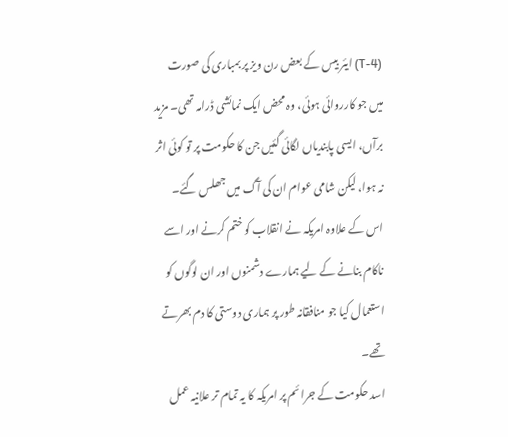(T-4) ایئر بیس کے بعض رن ویز پر بمباری کی صورت میں جو کارروائی ہوئی، وہ محض ایک نمائشی ڈرامہ تھی۔ مزید برآں، ایسی پابندیاں لگائی گئیں جن کا حکومت پر تو کوئی اثر نہ ہوا، لیکن شامی عوام ان کی آگ میں جھلس گئے۔ اس کے علاوہ امریکہ نے انقلاب کو ختم کرنے اور اسے ناکام بنانے کے لیے ہمارے دشمنوں اور ان لوگوں کو استعمال کیا جو منافقانہ طور پر ہماری دوستی کا دم بھرتے تھے۔
اسد حکومت کے جرائم پر امریکہ کا یہ تمام تر علانیہ عمل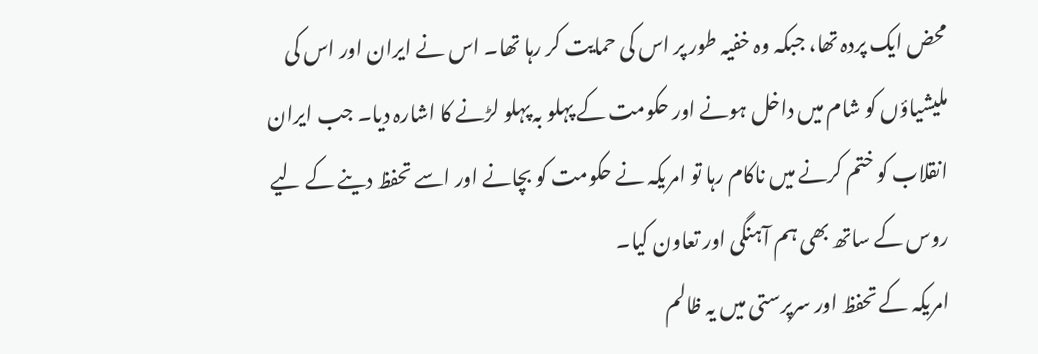محض ایک پردہ تھا، جبکہ وہ خفیہ طور پر اس کی حمایت کر رہا تھا۔ اس نے ایران اور اس کی ملیشیاؤں کو شام میں داخل ہونے اور حکومت کے پہلو بہ پہلو لڑنے کا اشارہ دیا۔ جب ایران انقلاب کو ختم کرنے میں ناکام رہا تو امریکہ نے حکومت کو بچانے اور اسے تحفظ دینے کے لیے روس کے ساتھ بھی ہم آہنگی اور تعاون کیا۔
امریکہ کے تحفظ اور سرپرستی میں یہ ظالم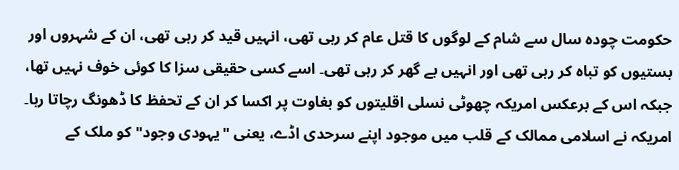حکومت چودہ سال سے شام کے لوگوں کا قتل عام کر رہی تھی، انہیں قید کر رہی تھی، ان کے شہروں اور بستیوں کو تباہ کر رہی تھی اور انہیں بے گھر کر رہی تھی۔ اسے کسی حقیقی سزا کا کوئی خوف نہیں تھا، جبکہ اس کے برعکس امریکہ چھوٹی نسلی اقلیتوں کو بغاوت پر اکسا کر ان کے تحفظ کا ڈھونگ رچاتا رہا۔ امریکہ نے اسلامی ممالک کے قلب میں موجود اپنے سرحدی اڈے، یعنی "یہودی وجود" کو ملک کے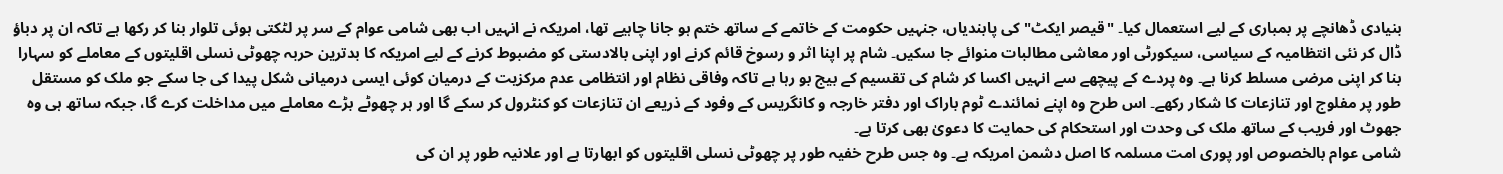بنیادی ڈھانچے پر بمباری کے لیے استعمال کیا۔ "قیصر ایکٹ" کی پابندیاں، جنہیں حکومت کے خاتمے کے ساتھ ختم ہو جانا چاہیے تھا، امریکہ نے انہیں اب بھی شامی عوام کے سر پر لٹکتی ہوئی تلوار بنا کر رکھا ہے تاکہ ان پر دباؤ ڈال کر نئی انتظامیہ کے سیاسی، سیکورٹی اور معاشی مطالبات منوائے جا سکیں۔ شام پر اپنا اثر و رسوخ قائم کرنے اور اپنی بالادستی کو مضبوط کرنے کے لیے امریکہ کا بدترین حربہ چھوٹی نسلی اقلیتوں کے معاملے کو سہارا بنا کر اپنی مرضی مسلط کرنا ہے۔ وہ پردے کے پیچھے سے انہیں اکسا کر شام کی تقسیم کے بیج بو رہا ہے تاکہ وفاقی نظام اور انتظامی عدم مرکزیت کے درمیان کوئی ایسی درمیانی شکل پیدا کی جا سکے جو ملک کو مستقل طور پر مفلوج اور تنازعات کا شکار رکھے۔ اس طرح وہ اپنے نمائندے ٹوم باراک اور دفتر خارجہ و کانگریس کے وفود کے ذریعے ان تنازعات کو کنٹرول کر سکے گا اور ہر چھوٹے بڑے معاملے میں مداخلت کرے گا، جبکہ ساتھ ہی وہ جھوٹ اور فریب کے ساتھ ملک کی وحدت اور استحکام کی حمایت کا دعویٰ بھی کرتا ہے۔
شامی عوام بالخصوص اور پوری امت مسلمہ کا اصل دشمن امریکہ ہے۔ وہ جس طرح خفیہ طور پر چھوٹی نسلی اقلیتوں کو ابھارتا ہے اور علانیہ طور پر ان کی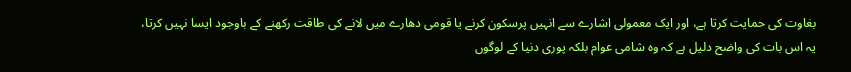بغاوت کی حمایت کرتا ہے، اور ایک معمولی اشارے سے انہیں پرسکون کرنے یا قومی دھارے میں لانے کی طاقت رکھنے کے باوجود ایسا نہیں کرتا، یہ اس بات کی واضح دلیل ہے کہ وہ شامی عوام بلکہ پوری دنیا کے لوگوں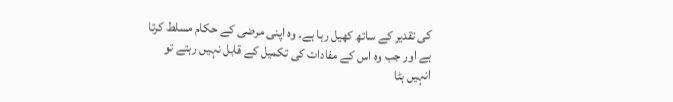کی تقدیر کے ساتھ کھیل رہا ہے۔ وہ اپنی مرضی کے حکام مسلط کرتا ہے اور جب وہ اس کے مفادات کی تکمیل کے قابل نہیں رہتے تو انہیں ہٹا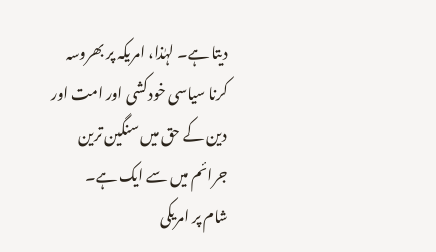دیتا ہے۔ لہٰذا، امریکہ پر بھروسہ کرنا سیاسی خودکشی اور امت اور دین کے حق میں سنگین ترین جرائم میں سے ایک ہے۔
شام پر امریکی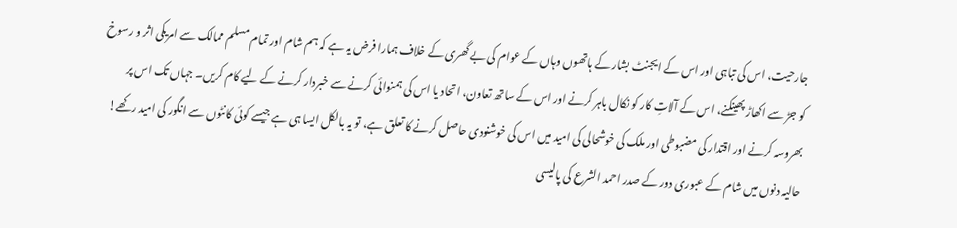جارحیت، اس کی تباہی اور اس کے ایجنٹ بشار کے ہاتھوں وہاں کے عوام کی بے گھری کے خلاف ہمارا فرض یہ ہے کہ ہم شام اور تمام مسلم ممالک سے امریکی اثر و رسوخ کو جڑ سے اکھاڑ پھینکنے، اس کے آلاتِ کار کو نکال باہر کرنے اور اس کے ساتھ تعاون، اتحاد یا اس کی ہمنوائی کرنے سے خبردار کرنے کے لیے کام کریں۔ جہاں تک اس پر بھروسہ کرنے اور اقتدار کی مضبوطی اور ملک کی خوشحالی کی امید میں اس کی خوشنودی حاصل کرنے کا تعلق ہے، تو یہ بالکل ایسا ہی ہے جیسے کوئی کانٹوں سے انگور کی امید رکھے! حالیہ دنوں میں شام کے عبوری دور کے صدر احمد الشرع کی پالیسی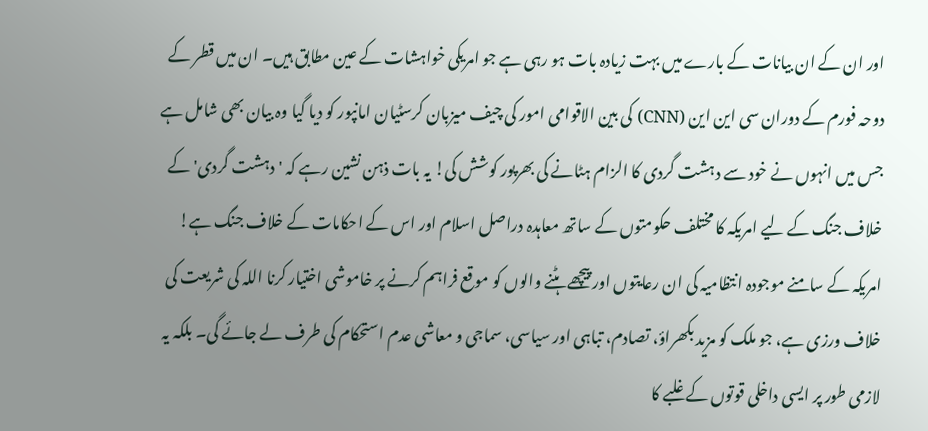اور ان کے ان بیانات کے بارے میں بہت زیادہ بات ہو رہی ہے جو امریکی خواہشات کے عین مطابق ہیں۔ ان میں قطر کے دوحہ فورم کے دوران سی این این (CNN) کی بین الاقوامی امور کی چیف میزبان کرسٹیان امانپور کو دیا گیا وہ بیان بھی شامل ہے جس میں انہوں نے خود سے دہشت گردی کا الزام ہٹانے کی بھرپور کوشش کی! یہ بات ذہن نشین رہے کہ 'دہشت گردی' کے خلاف جنگ کے لیے امریکہ کا مختلف حکومتوں کے ساتھ معاہدہ دراصل اسلام اور اس کے احکامات کے خلاف جنگ ہے!
امریکہ کے سامنے موجودہ انتظامیہ کی ان رعایتوں اور پیچھے ہٹنے والوں کو موقع فراہم کرنے پر خاموشی اختیار کرنا اللہ کی شریعت کی خلاف ورزی ہے، جو ملک کو مزید بکھراؤ، تصادم، تباہی اور سیاسی، سماجی و معاشی عدم استحکام کی طرف لے جائے گی۔ بلکہ یہ لازمی طور پر ایسی داخلی قوتوں کے غلبے کا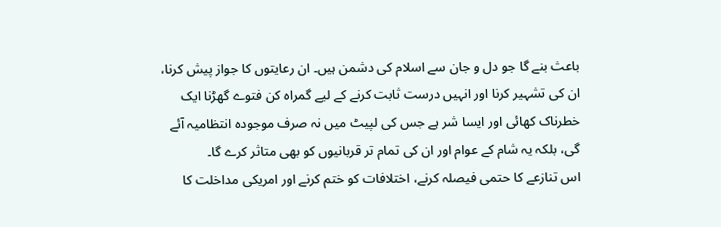باعث بنے گا جو دل و جان سے اسلام کی دشمن ہیں۔ ان رعایتوں کا جواز پیش کرنا، ان کی تشہیر کرنا اور انہیں درست ثابت کرنے کے لیے گمراہ کن فتوے گھڑنا ایک خطرناک کھائی اور ایسا شر ہے جس کی لپیٹ میں نہ صرف موجودہ انتظامیہ آئے گی، بلکہ یہ شام کے عوام اور ان کی تمام تر قربانیوں کو بھی متاثر کرے گا۔
اس تنازعے کا حتمی فیصلہ کرنے، اختلافات کو ختم کرنے اور امریکی مداخلت کا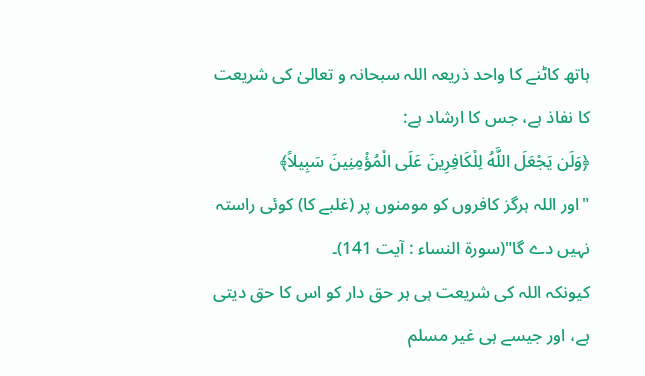ہاتھ کاٹنے کا واحد ذریعہ اللہ سبحانہ و تعالیٰ کی شریعت کا نفاذ ہے، جس کا ارشاد ہے:
﴿وَلَن يَجْعَلَ اللَّهُ لِلْكَافِرِينَ عَلَى الْمُؤْمِنِينَ سَبِيلاً﴾
"اور اللہ ہرگز کافروں کو مومنوں پر (غلبے کا) کوئی راستہ نہیں دے گا"(سورۃ النساء : آیت 141)۔
کیونکہ اللہ کی شریعت ہی ہر حق دار کو اس کا حق دیتی ہے، اور جیسے ہی غیر مسلم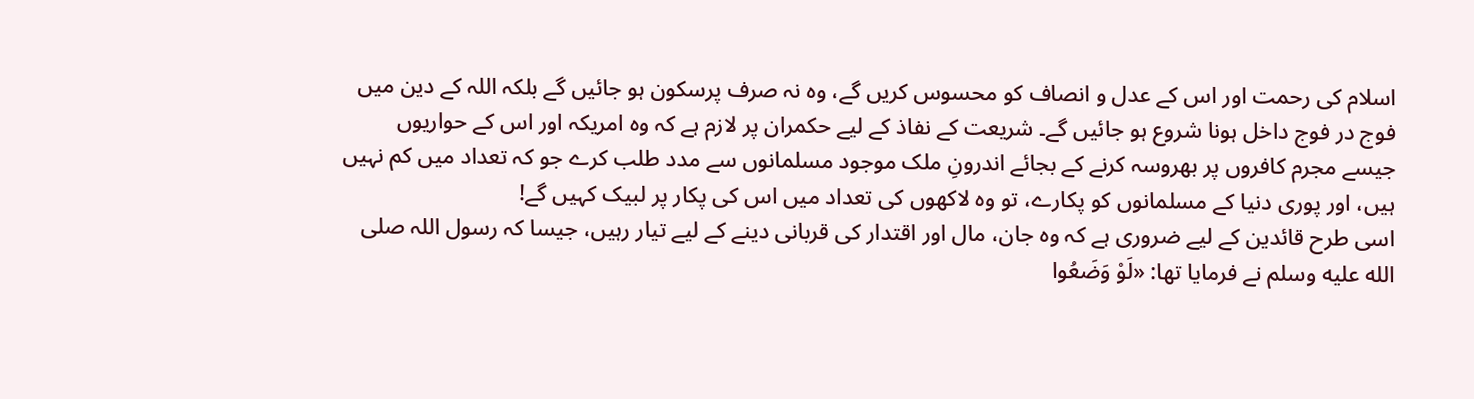اسلام کی رحمت اور اس کے عدل و انصاف کو محسوس کریں گے، وہ نہ صرف پرسکون ہو جائیں گے بلکہ اللہ کے دین میں فوج در فوج داخل ہونا شروع ہو جائیں گے۔ شریعت کے نفاذ کے لیے حکمران پر لازم ہے کہ وہ امریکہ اور اس کے حواریوں جیسے مجرم کافروں پر بھروسہ کرنے کے بجائے اندرونِ ملک موجود مسلمانوں سے مدد طلب کرے جو کہ تعداد میں کم نہیں ہیں، اور پوری دنیا کے مسلمانوں کو پکارے، تو وہ لاکھوں کی تعداد میں اس کی پکار پر لبیک کہیں گے!
اسی طرح قائدین کے لیے ضروری ہے کہ وہ جان، مال اور اقتدار کی قربانی دینے کے لیے تیار رہیں، جیسا کہ رسول اللہ صلى الله عليه وسلم نے فرمایا تھا: «لَوْ وَضَعُوا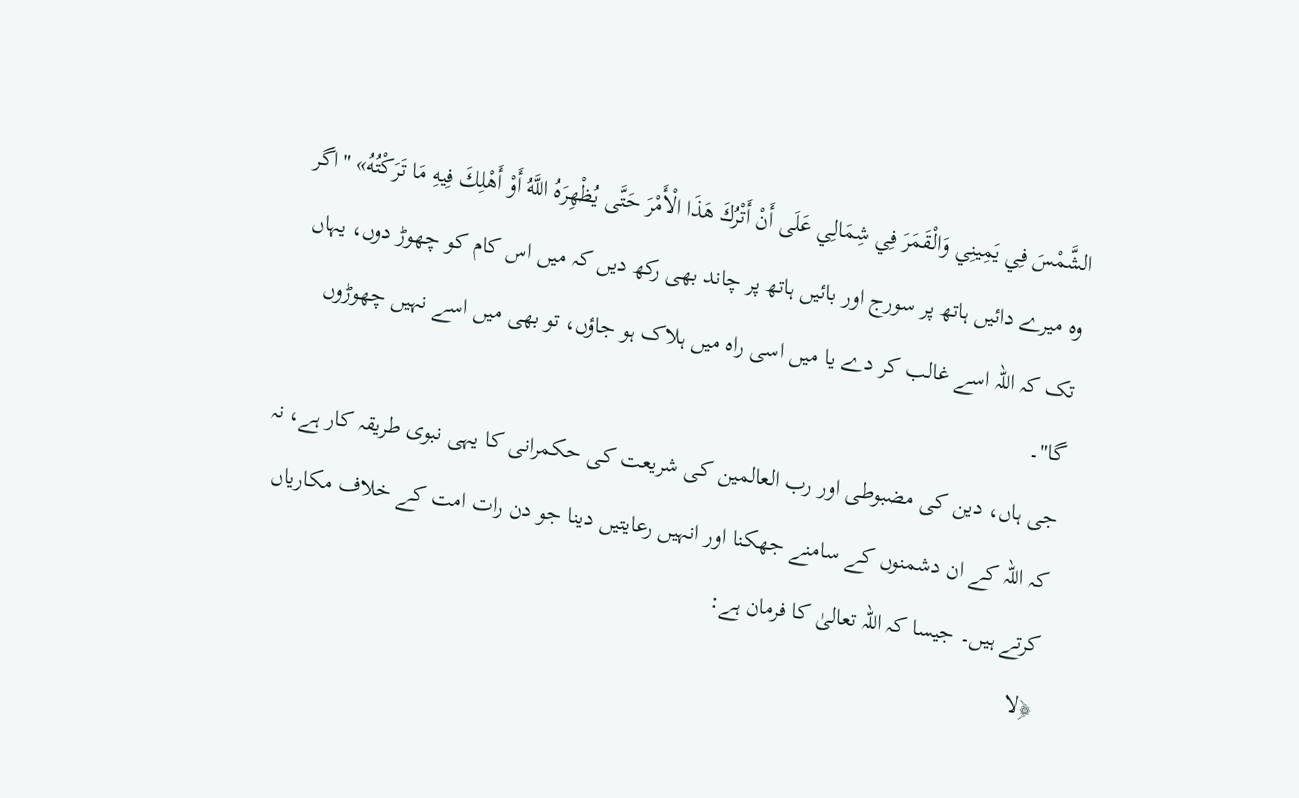الشَّمْسَ فِي يَمِينِي وَالْقَمَرَ فِي شِمَالِي عَلَى أَنْ أَتْرُكَ هَذَا الْأَمْرَ حَتَّى يُظْهِرَهُ اللَّهُ أَوْ أَهْلِكَ فِيهِ مَا تَرَكْتُهُ» "اگر وہ میرے دائیں ہاتھ پر سورج اور بائیں ہاتھ پر چاند بھی رکھ دیں کہ میں اس کام کو چھوڑ دوں، یہاں تک کہ اللہ اسے غالب کر دے یا میں اسی راہ میں ہلاک ہو جاؤں، تو بھی میں اسے نہیں چھوڑوں گا"۔
جی ہاں، دین کی مضبوطی اور رب العالمین کی شریعت کی حکمرانی کا یہی نبوی طریقہ کار ہے، نہ کہ اللہ کے ان دشمنوں کے سامنے جھکنا اور انہیں رعایتیں دینا جو دن رات امت کے خلاف مکاریاں کرتے ہیں۔ جیسا کہ اللہ تعالیٰ کا فرمان ہے:
﴿لا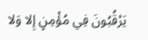يَرْقُبُونَ فِي مُؤْمِنٍ إِلا وَلا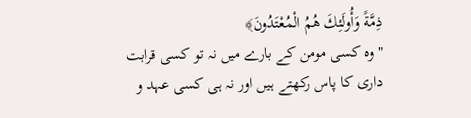ذِمَّةً وَأُولَئِكَ هُمُ الْمُعْتَدُونَ﴾
"وہ کسی مومن کے بارے میں نہ تو کسی قرابت داری کا پاس رکھتے ہیں اور نہ ہی کسی عہد و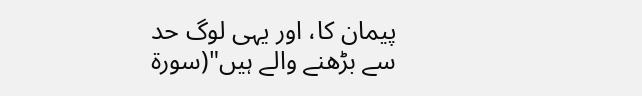پیمان کا، اور یہی لوگ حد سے بڑھنے والے ہیں"(سورۃ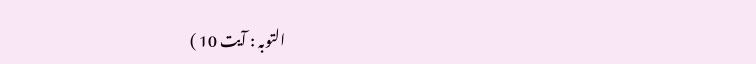التوبہ : آیت 10 )